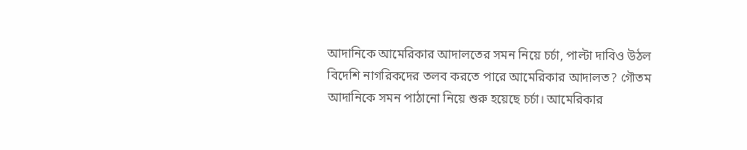আদানিকে আমেরিকার আদালতের সমন নিয়ে চর্চা, পাল্টা দাবিও উঠল
বিদেশি নাগরিকদের তলব করতে পারে আমেরিকার আদালত? গৌতম আদানিকে সমন পাঠানো নিয়ে শুরু হয়েছে চর্চা। আমেরিকার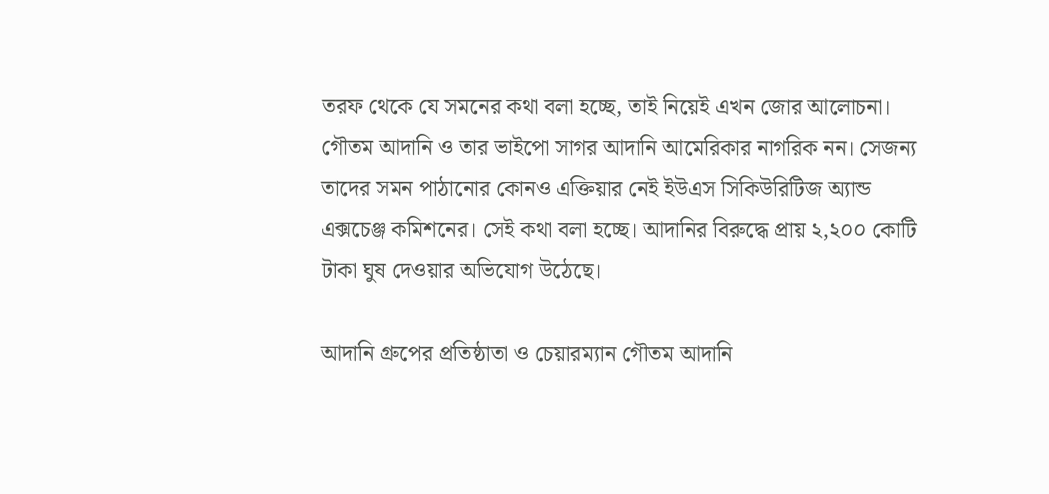তরফ থেকে যে সমনের কথা বলা হচ্ছে, তাই নিয়েই এখন জোর আলোচনা।
গৌতম আদানি ও তার ভাইপো সাগর আদানি আমেরিকার নাগরিক নন। সেজন্য তাদের সমন পাঠানোর কোনও এক্তিয়ার নেই ইউএস সিকিউরিটিজ অ্যান্ড এক্সচেঞ্জ কমিশনের। সেই কথা বলা হচ্ছে। আদানির বিরুদ্ধে প্রায় ২,২০০ কোটি টাকা ঘুষ দেওয়ার অভিযোগ উঠেছে।

আদানি গ্রুপের প্রতিষ্ঠাতা ও চেয়ারম্যান গৌতম আদানি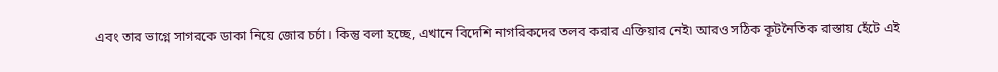এবং তার ভাগ্নে সাগরকে ডাকা নিয়ে জোর চর্চা। কিন্তু বলা হচ্ছে, এখানে বিদেশি নাগরিকদের তলব করার এক্তিয়ার নেই৷ আরও সঠিক কূটনৈতিক রাস্তায় হেঁটে এই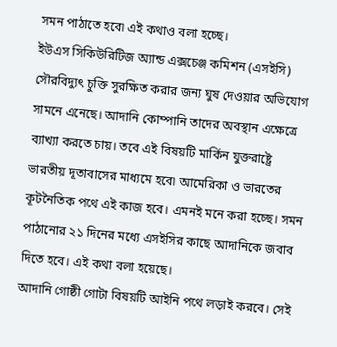সমন পাঠাতে হবে৷ এই কথাও বলা হচ্ছে।
ইউএস সিকিউরিটিজ অ্যান্ড এক্সচেঞ্জ কমিশন (এসইসি) সৌরবিদ্যুৎ চুক্তি সুরক্ষিত করার জন্য ঘুষ দেওয়ার অভিযোগ সামনে এনেছে। আদানি কোম্পানি তাদের অবস্থান এক্ষেত্রে ব্যাখ্যা করতে চায়। তবে এই বিষয়টি মার্কিন যুক্তরাষ্ট্রে ভারতীয় দূতাবাসের মাধ্যমে হবে৷ আমেরিকা ও ভারতের কূটনৈতিক পথে এই কাজ হবে। এমনই মনে করা হচ্ছে। সমন পাঠানোর ২১ দিনের মধ্যে এসইসির কাছে আদানিকে জবাব দিতে হবে। এই কথা বলা হয়েছে।
আদানি গোষ্ঠী গোটা বিষয়টি আইনি পথে লড়াই করবে। সেই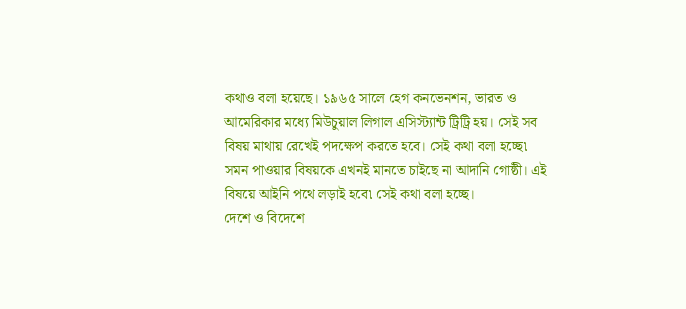কথাও বলা হয়েছে। ১৯৬৫ সালে হেগ কনভেনশন, ভারত ও আমেরিকার মধ্যে মিউচুয়াল লিগাল এসিস্ট্যান্ট ট্রিট্রি হয়। সেই সব বিষয় মাথায় রেখেই পদক্ষেপ করতে হবে। সেই কথা বলা হচ্ছে৷ সমন পাওয়ার বিষয়কে এখনই মানতে চাইছে না আদানি গোষ্ঠী। এই বিষয়ে আইনি পথে লড়াই হবে৷ সেই কথা বলা হচ্ছে।
দেশে ও বিদেশে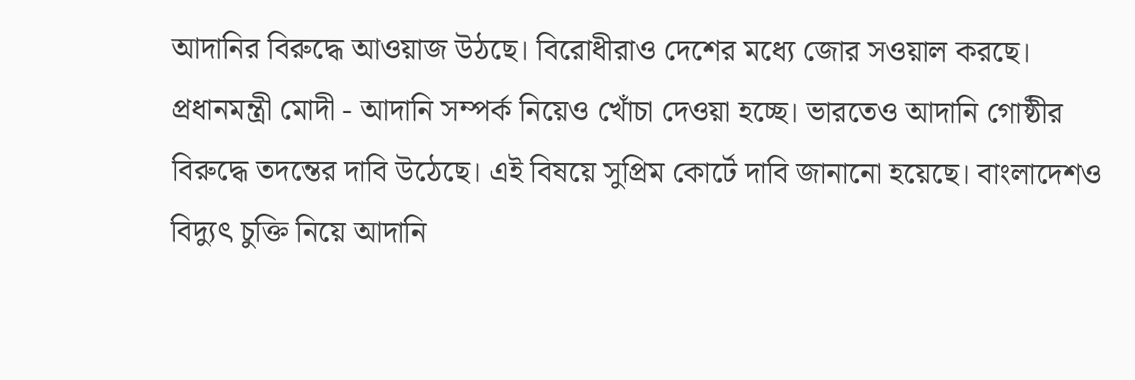আদানির বিরুদ্ধে আওয়াজ উঠছে। বিরোধীরাও দেশের মধ্যে জোর সওয়াল করছে। প্রধানমন্ত্রী মোদী - আদানি সম্পর্ক নিয়েও খোঁচা দেওয়া হচ্ছে। ভারতেও আদানি গোষ্ঠীর বিরুদ্ধে তদন্তের দাবি উঠেছে। এই বিষয়ে সুপ্রিম কোর্টে দাবি জানানো হয়েছে। বাংলাদেশও বিদ্যুৎ চুক্তি নিয়ে আদানি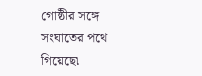গোষ্ঠীর সঙ্গে সংঘাতের পথে গিয়েছে৷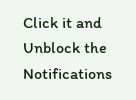Click it and Unblock the Notifications